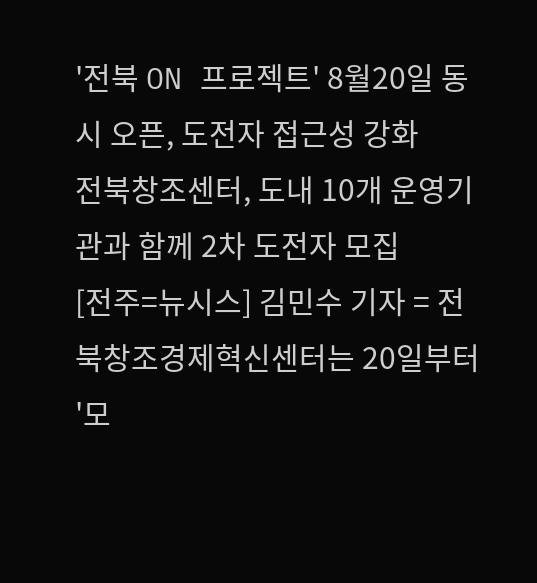'전북 ON 프로젝트' 8월20일 동시 오픈, 도전자 접근성 강화
전북창조센터, 도내 10개 운영기관과 함께 2차 도전자 모집
[전주=뉴시스] 김민수 기자 = 전북창조경제혁신센터는 20일부터 '모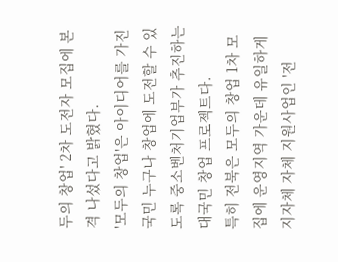두의 창업' 2차 도전자 모집에 본격 나섰다고 밝혔다.
'모두의 창업'은 아이디어를 가진 국민 누구나 창업에 도전할 수 있도록 중소벤처기업부가 추진하는 대국민 창업 프로젝트다.
특히 전북은 모두의 창업 1차 모집에 운영지역 가운데 유일하게 지자체 자체 지원사업인 '전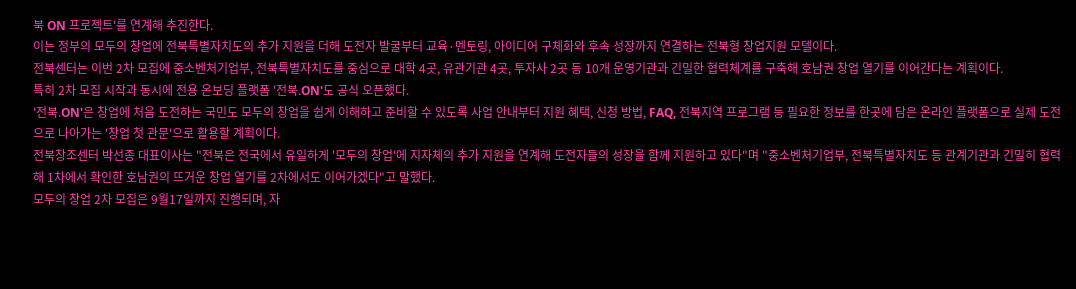북 ON 프로젝트'를 연계해 추진한다.
이는 정부의 모두의 창업에 전북특별자치도의 추가 지원을 더해 도전자 발굴부터 교육·멘토링, 아이디어 구체화와 후속 성장까지 연결하는 전북형 창업지원 모델이다.
전북센터는 이번 2차 모집에 중소벤처기업부, 전북특별자치도를 중심으로 대학 4곳, 유관기관 4곳, 투자사 2곳 등 10개 운영기관과 긴밀한 협력체계를 구축해 호남권 창업 열기를 이어간다는 계획이다.
특히 2차 모집 시작과 동시에 전용 온보딩 플랫폼 '전북.ON'도 공식 오픈했다.
'전북.ON'은 창업에 처음 도전하는 국민도 모두의 창업을 쉽게 이해하고 준비할 수 있도록 사업 안내부터 지원 혜택, 신청 방법, FAQ, 전북지역 프로그램 등 필요한 정보를 한곳에 담은 온라인 플랫폼으로 실제 도전으로 나아가는 '창업 첫 관문'으로 활용할 계획이다.
전북창조센터 박선종 대표이사는 "전북은 전국에서 유일하게 '모두의 창업'에 지자체의 추가 지원을 연계해 도전자들의 성장을 함께 지원하고 있다"며 "중소벤처기업부, 전북특별자치도 등 관계기관과 긴밀히 협력해 1차에서 확인한 호남권의 뜨거운 창업 열기를 2차에서도 이어가겠다"고 말했다.
모두의 창업 2차 모집은 9월17일까지 진행되며, 자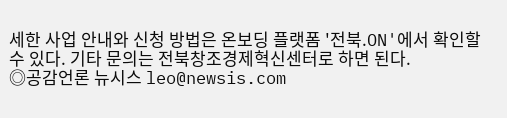세한 사업 안내와 신청 방법은 온보딩 플랫폼 '전북.ON'에서 확인할 수 있다. 기타 문의는 전북창조경제혁신센터로 하면 된다.
◎공감언론 뉴시스 leo@newsis.com